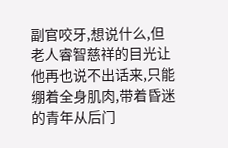副官咬牙,想说什么,但老人睿智慈祥的目光让他再也说不出话来,只能绷着全身肌肉,带着昏迷的青年从后门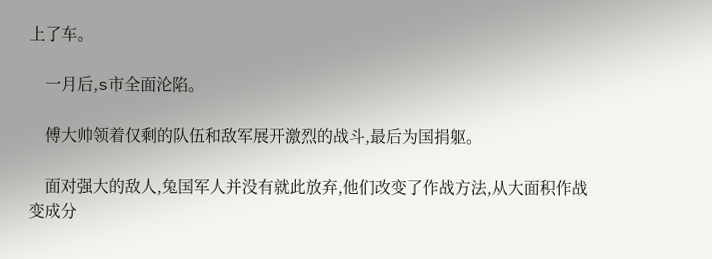上了车。

    一月后,s市全面沦陷。

    傅大帅领着仅剩的队伍和敌军展开激烈的战斗,最后为国捐躯。

    面对强大的敌人,兔国军人并没有就此放弃,他们改变了作战方法,从大面积作战变成分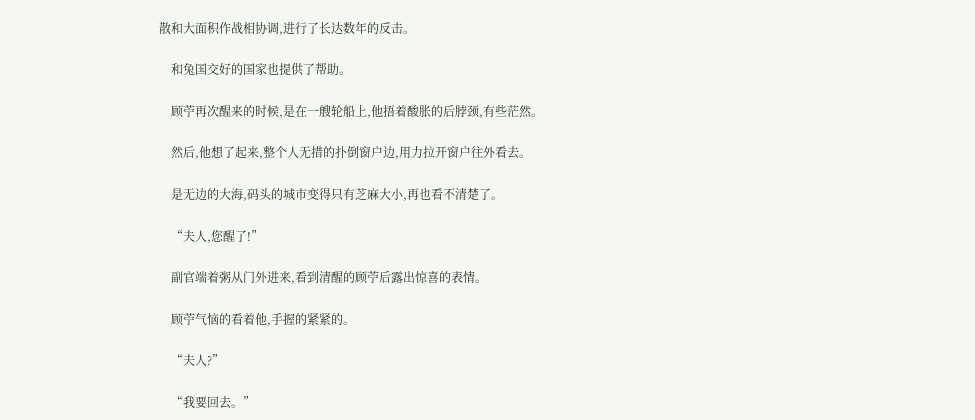散和大面积作战相协调,进行了长达数年的反击。

    和兔国交好的国家也提供了帮助。

    顾苧再次醒来的时候,是在一艘轮船上,他捂着酸胀的后脖颈,有些茫然。

    然后,他想了起来,整个人无措的扑倒窗户边,用力拉开窗户往外看去。

    是无边的大海,码头的城市变得只有芝麻大小,再也看不清楚了。

    “夫人,您醒了!”

    副官端着粥从门外进来,看到清醒的顾苧后露出惊喜的表情。

    顾苧气恼的看着他,手握的紧紧的。

    “夫人?”

    “我要回去。”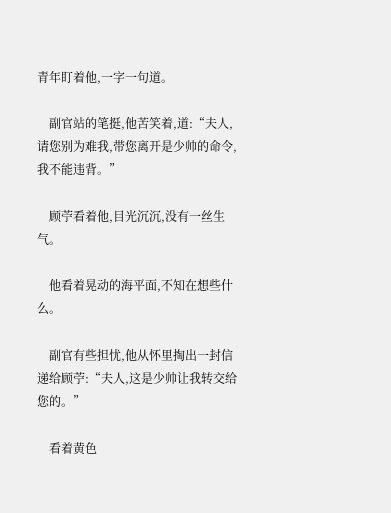青年盯着他,一字一句道。

    副官站的笔挺,他苦笑着,道:“夫人,请您别为难我,带您离开是少帅的命令,我不能违背。”

    顾苧看着他,目光沉沉,没有一丝生气。

    他看着晃动的海平面,不知在想些什么。

    副官有些担忧,他从怀里掏出一封信递给顾苧:“夫人,这是少帅让我转交给您的。”

    看着黄色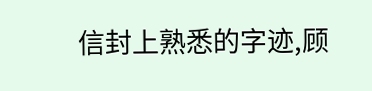信封上熟悉的字迹,顾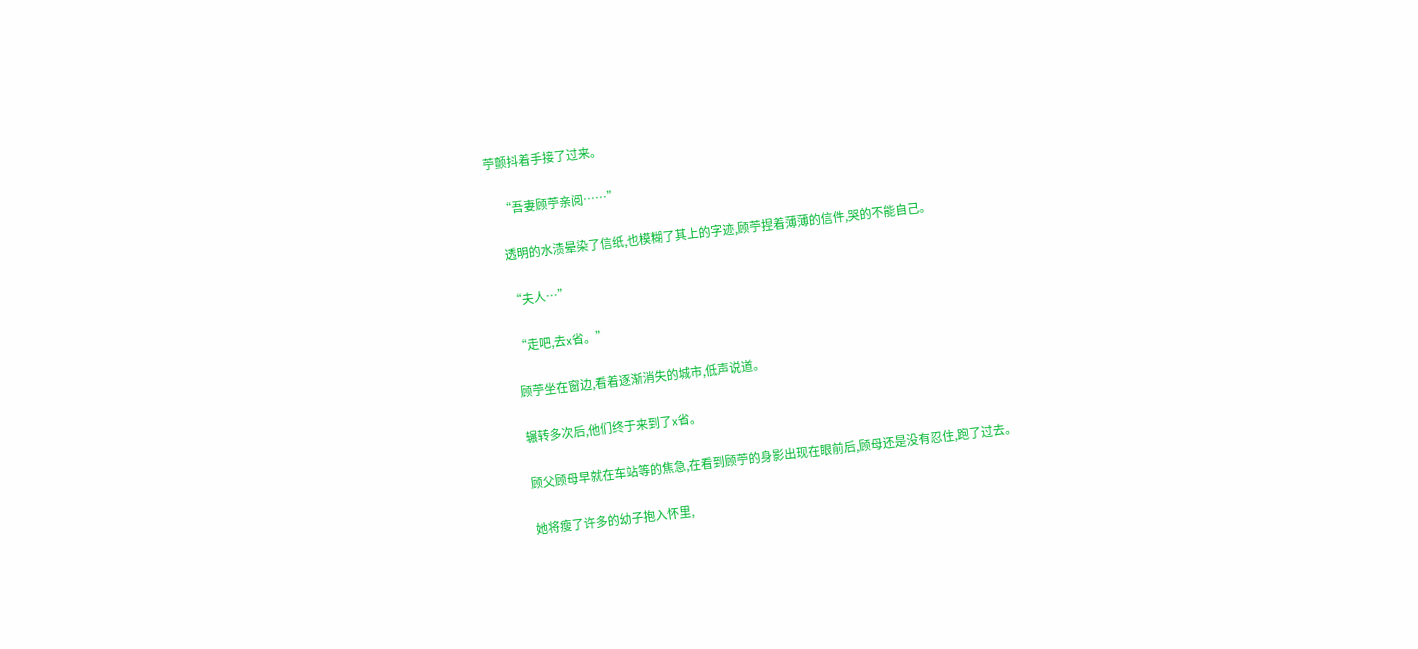苧颤抖着手接了过来。

    “吾妻顾苧亲阅……”

    透明的水渍晕染了信纸,也模糊了其上的字迹,顾苧捏着薄薄的信件,哭的不能自己。

    “夫人…”

    “走吧,去x省。”

    顾苧坐在窗边,看着逐渐消失的城市,低声说道。

    辗转多次后,他们终于来到了x省。

    顾父顾母早就在车站等的焦急,在看到顾苧的身影出现在眼前后,顾母还是没有忍住,跑了过去。

    她将瘦了许多的幼子抱入怀里,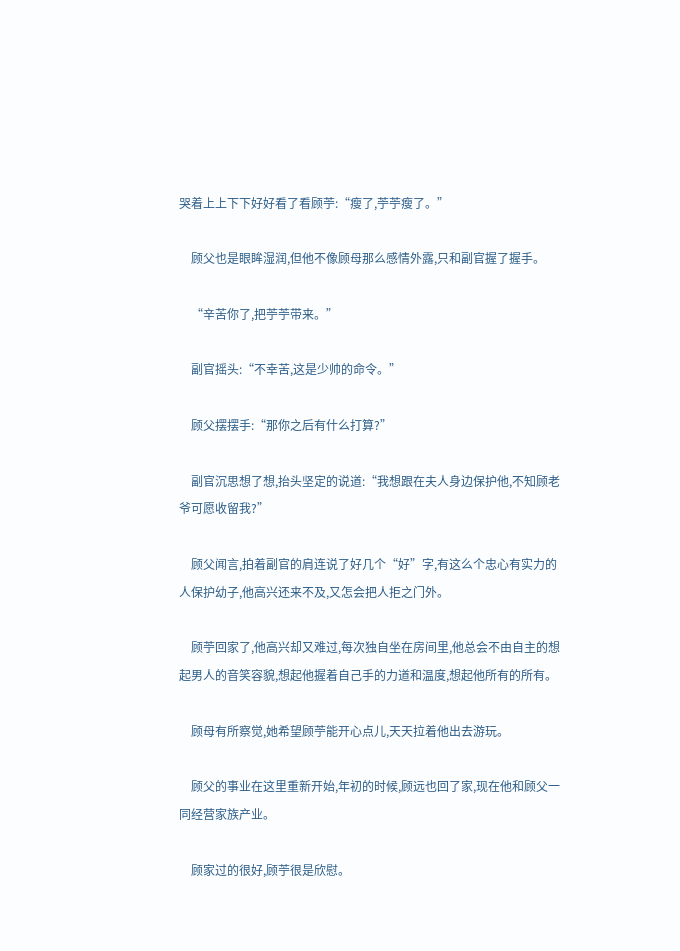哭着上上下下好好看了看顾苧:“瘦了,苧苧瘦了。”

    顾父也是眼眸湿润,但他不像顾母那么感情外露,只和副官握了握手。

    “辛苦你了,把苧苧带来。”

    副官摇头:“不幸苦,这是少帅的命令。”

    顾父摆摆手:“那你之后有什么打算?”

    副官沉思想了想,抬头坚定的说道:“我想跟在夫人身边保护他,不知顾老爷可愿收留我?”

    顾父闻言,拍着副官的肩连说了好几个“好”字,有这么个忠心有实力的人保护幼子,他高兴还来不及,又怎会把人拒之门外。

    顾苧回家了,他高兴却又难过,每次独自坐在房间里,他总会不由自主的想起男人的音笑容貌,想起他握着自己手的力道和温度,想起他所有的所有。

    顾母有所察觉,她希望顾苧能开心点儿,天天拉着他出去游玩。

    顾父的事业在这里重新开始,年初的时候,顾远也回了家,现在他和顾父一同经营家族产业。

    顾家过的很好,顾苧很是欣慰。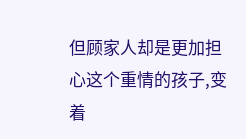但顾家人却是更加担心这个重情的孩子,变着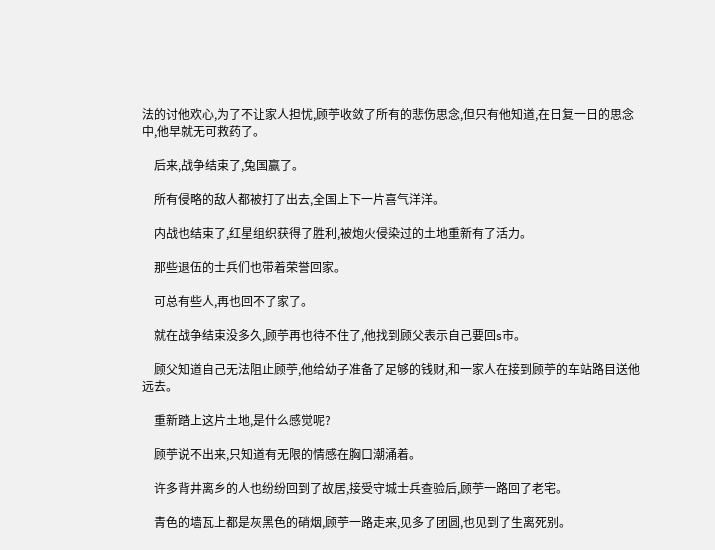法的讨他欢心,为了不让家人担忧,顾苧收敛了所有的悲伤思念,但只有他知道,在日复一日的思念中,他早就无可救药了。

    后来,战争结束了,兔国赢了。

    所有侵略的敌人都被打了出去,全国上下一片喜气洋洋。

    内战也结束了,红星组织获得了胜利,被炮火侵染过的土地重新有了活力。

    那些退伍的士兵们也带着荣誉回家。

    可总有些人,再也回不了家了。

    就在战争结束没多久,顾苧再也待不住了,他找到顾父表示自己要回s市。

    顾父知道自己无法阻止顾苧,他给幼子准备了足够的钱财,和一家人在接到顾苧的车站路目送他远去。

    重新踏上这片土地,是什么感觉呢?

    顾苧说不出来,只知道有无限的情感在胸口潮涌着。

    许多背井离乡的人也纷纷回到了故居,接受守城士兵查验后,顾苧一路回了老宅。

    青色的墙瓦上都是灰黑色的硝烟,顾苧一路走来,见多了团圆,也见到了生离死别。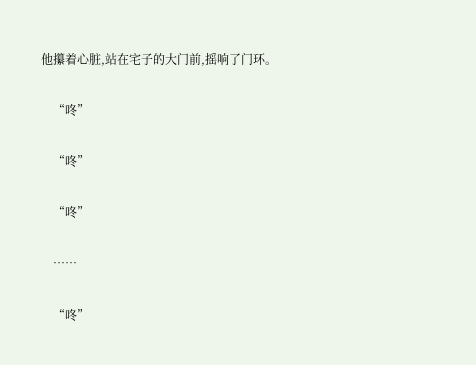他攥着心脏,站在宅子的大门前,摇响了门环。

    “咚”

    “咚”

    “咚”

    ……

    “咚”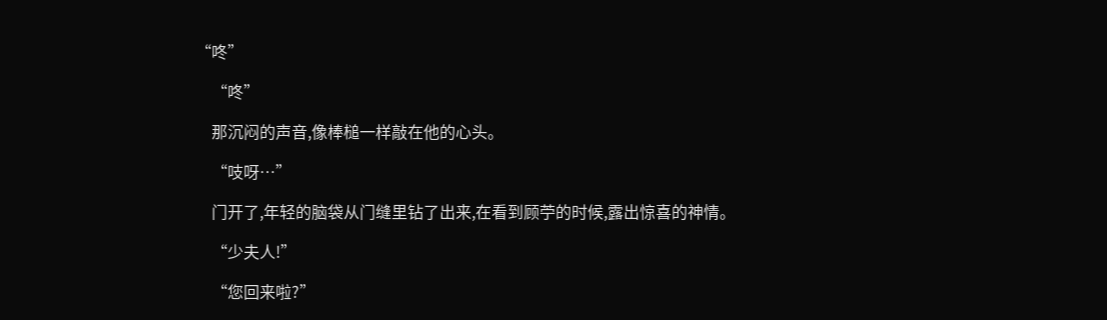“咚”

    “咚”

    那沉闷的声音,像棒槌一样敲在他的心头。

    “吱呀…”

    门开了,年轻的脑袋从门缝里钻了出来,在看到顾苧的时候,露出惊喜的神情。

    “少夫人!”

    “您回来啦?”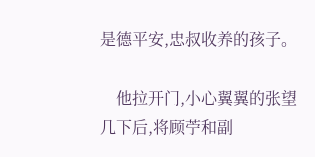是德平安,忠叔收养的孩子。

    他拉开门,小心翼翼的张望几下后,将顾苧和副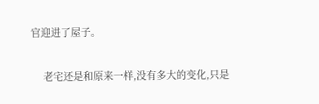官迎进了屋子。

    老宅还是和原来一样,没有多大的变化,只是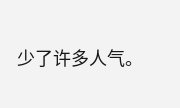少了许多人气。